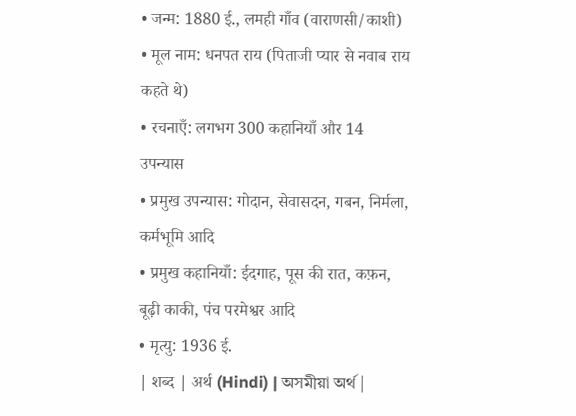• जन्म: 1880 ई., लमही गाँव (वाराणसी/काशी)
• मूल नाम: धनपत राय (पिताजी प्यार से नवाब राय कहते थे)
• रचनाएँ: लगभग 300 कहानियाँ और 14 उपन्यास
• प्रमुख उपन्यास: गोदान, सेवासदन, गबन, निर्मला, कर्मभूमि आदि
• प्रमुख कहानियाँ: ईदगाह, पूस की रात, कफ़न, बूढ़ी काकी, पंच परमेश्वर आदि
• मृत्यु: 1936 ई.
| शब्द | अर्थ (Hindi) | অসমীয়া অৰ্থ |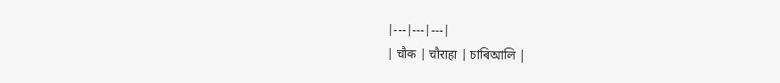|---|---|---|
| चौक | चौराहा | চাৰিআলি |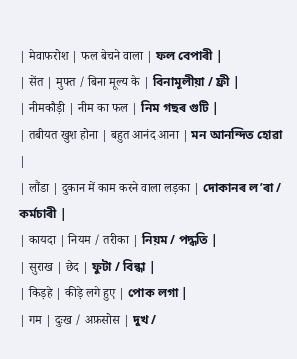| मेवाफरोश | फल बेचने वाला | ফল বেপাৰী |
| सेंत | मुफ्त / बिना मूल्य के | বিনামূলীয়া / ফ্ৰী |
| नीमकौड़ी | नीम का फल | নিম গছৰ গুটি |
| तबीयत खुश होना | बहुत आनंद आना | মন আনন্দিত হোৱা |
| लौंडा | दुकान में काम करने वाला लड़का | দোকানৰ ল’ৰা / কৰ্মচাৰী |
| कायदा | नियम / तरीका | নিয়ম / পদ্ধতি |
| सुराख | छेद | ফুটা / বিন্ধা |
| किड़हे | कीड़े लगे हुए | পোক লগা |
| गम | दुःख / अफ़सोस | দুখ /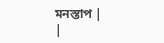মনস্তাপ |
|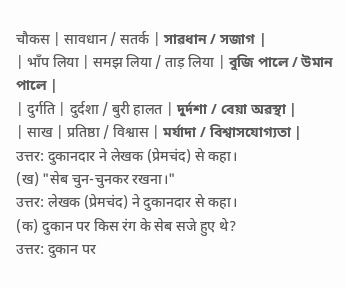चौकस | सावधान / सतर्क | সাৱধান / সজাগ |
| भाँप लिया | समझ लिया / ताड़ लिया | বুজি পালে / উমান পালে |
| दुर्गति | दुर्दशा / बुरी हालत | দুৰ্দশা / বেয়া অৱস্থা |
| साख | प्रतिष्ठा / विश्वास | মৰ্যাদা / বিশ্বাসযোগ্যতা |
उत्तर: दुकानदार ने लेखक (प्रेमचंद) से कहा।
(ख) "सेब चुन-चुनकर रखना।"
उत्तर: लेखक (प्रेमचंद) ने दुकानदार से कहा।
(क) दुकान पर किस रंग के सेब सजे हुए थे?
उत्तर: दुकान पर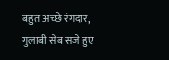बहुत अच्छे रंगदार, गुलाबी सेब सजे हुए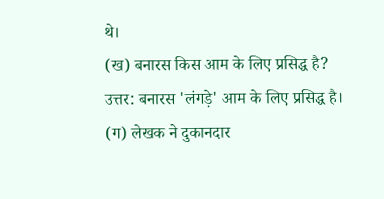थे।
(ख) बनारस किस आम के लिए प्रसिद्ध है?
उत्तर: बनारस 'लंगड़े' आम के लिए प्रसिद्ध है।
(ग) लेखक ने दुकानदार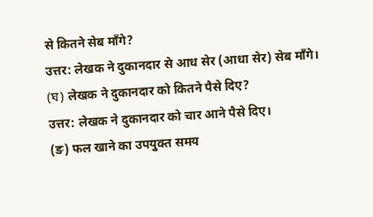से कितने सेब माँगे?
उत्तर: लेखक ने दुकानदार से आध सेर (आधा सेर) सेब माँगे।
(ঘ) लेखक ने दुकानदार को कितने पैसे दिए?
उत्तर: लेखक ने दुकानदार को चार आने पैसे दिए।
(ङ) फल खाने का उपयुक्त समय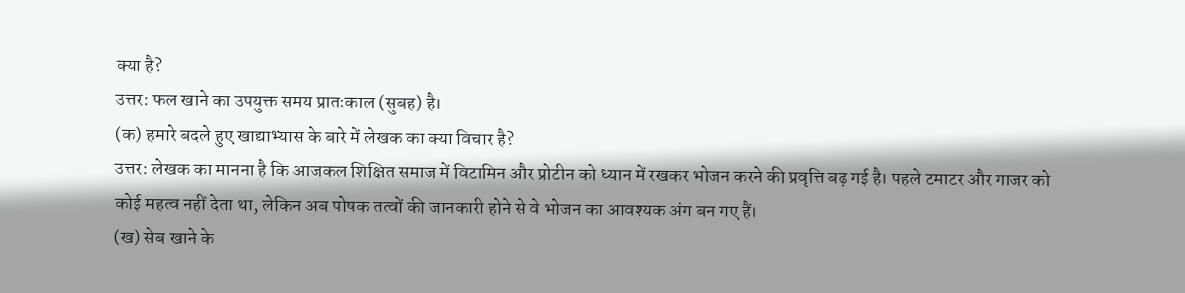क्या है?
उत्तर: फल खाने का उपयुक्त समय प्रातःकाल (सुबह) है।
(क) हमारे बदले हुए खाद्याभ्यास के बारे में लेखक का क्या विचार है?
उत्तर: लेखक का मानना है कि आजकल शिक्षित समाज में विटामिन और प्रोटीन को ध्यान में रखकर भोजन करने की प्रवृत्ति बढ़ गई है। पहले टमाटर और गाजर को कोई महत्व नहीं देता था, लेकिन अब पोषक तत्वों की जानकारी होने से वे भोजन का आवश्यक अंग बन गए हैं।
(ख) सेब खाने के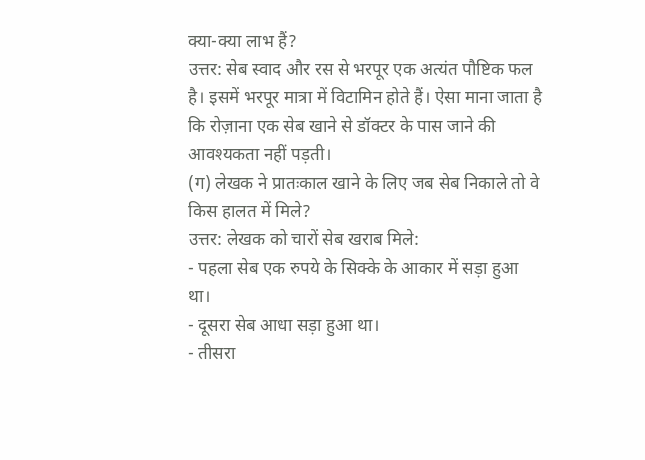क्या-क्या लाभ हैं?
उत्तर: सेब स्वाद और रस से भरपूर एक अत्यंत पौष्टिक फल है। इसमें भरपूर मात्रा में विटामिन होते हैं। ऐसा माना जाता है कि रोज़ाना एक सेब खाने से डॉक्टर के पास जाने की आवश्यकता नहीं पड़ती।
(ग) लेखक ने प्रातःकाल खाने के लिए जब सेब निकाले तो वे किस हालत में मिले?
उत्तर: लेखक को चारों सेब खराब मिले:
- पहला सेब एक रुपये के सिक्के के आकार में सड़ा हुआ था।
- दूसरा सेब आधा सड़ा हुआ था।
- तीसरा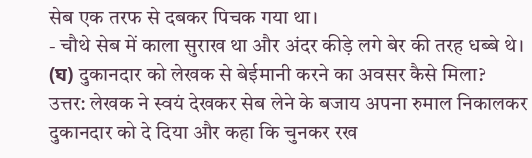सेब एक तरफ से दबकर पिचक गया था।
- चौथे सेब में काला सुराख था और अंदर कीड़े लगे बेर की तरह धब्बे थे।
(ঘ) दुकानदार को लेखक से बेईमानी करने का अवसर कैसे मिला?
उत्तर: लेखक ने स्वयं देखकर सेब लेने के बजाय अपना रुमाल निकालकर दुकानदार को दे दिया और कहा कि चुनकर रख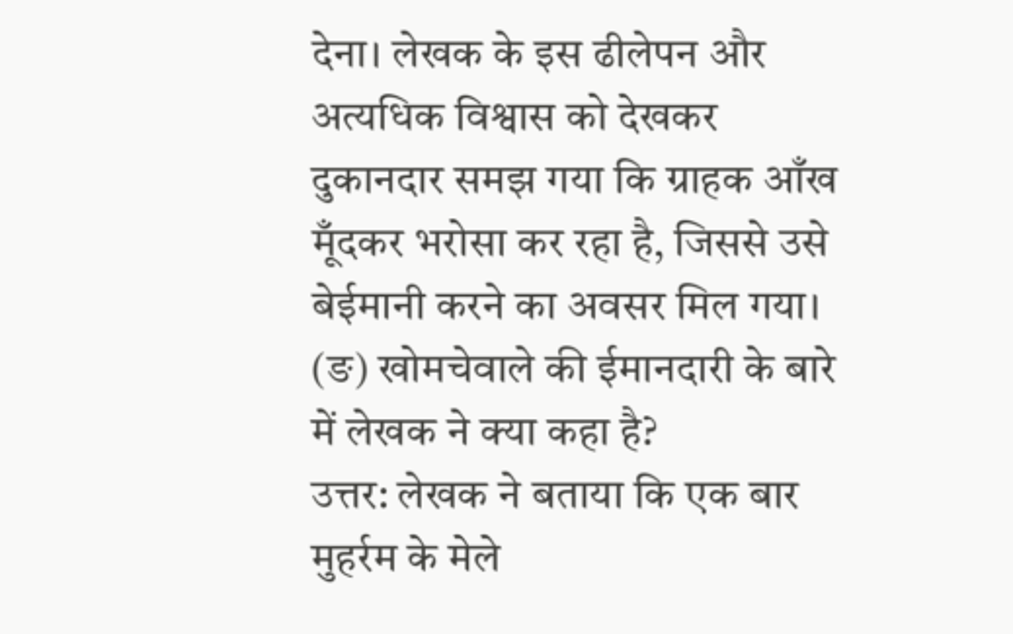देना। लेखक के इस ढीलेपन और अत्यधिक विश्वास को देखकर दुकानदार समझ गया कि ग्राहक आँख मूँदकर भरोसा कर रहा है, जिससे उसे बेईमानी करने का अवसर मिल गया।
(ङ) खोमचेवाले की ईमानदारी के बारे में लेखक ने क्या कहा है?
उत्तर: लेखक ने बताया कि एक बार मुहर्रम के मेले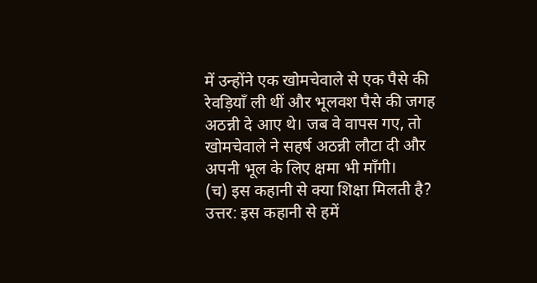में उन्होंने एक खोमचेवाले से एक पैसे की रेवड़ियाँ ली थीं और भूलवश पैसे की जगह अठन्नी दे आए थे। जब वे वापस गए, तो खोमचेवाले ने सहर्ष अठन्नी लौटा दी और अपनी भूल के लिए क्षमा भी माँगी।
(च) इस कहानी से क्या शिक्षा मिलती है?
उत्तर: इस कहानी से हमें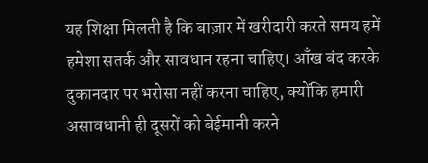यह शिक्षा मिलती है कि बाज़ार में खरीदारी करते समय हमें हमेशा सतर्क और सावधान रहना चाहिए। आँख बंद करके दुकानदार पर भरोसा नहीं करना चाहिए, क्योंकि हमारी असावधानी ही दूसरों को बेईमानी करने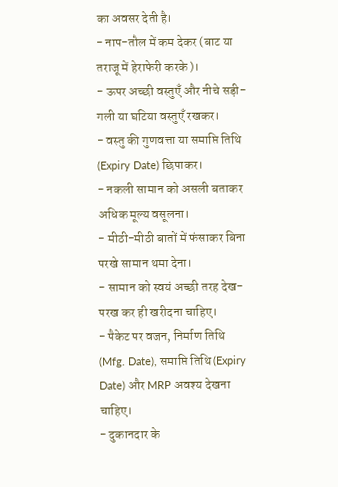का अवसर देती है।
- नाप-तौल में कम देकर (बाट या तराजू में हेराफेरी करके)।
- ऊपर अच्छी वस्तुएँ और नीचे सड़ी-गली या घटिया वस्तुएँ रखकर।
- वस्तु की गुणवत्ता या समाप्ति तिथि (Expiry Date) छिपाकर।
- नकली सामान को असली बताकर अधिक मूल्य वसूलना।
- मीठी-मीठी बातों में फंसाकर बिना परखे सामान थमा देना।
- सामान को स्वयं अच्छी तरह देख-परख कर ही खरीदना चाहिए।
- पैकेट पर वजन, निर्माण तिथि (Mfg. Date), समाप्ति तिथि (Expiry Date) और MRP अवश्य देखना चाहिए।
- दुकानदार के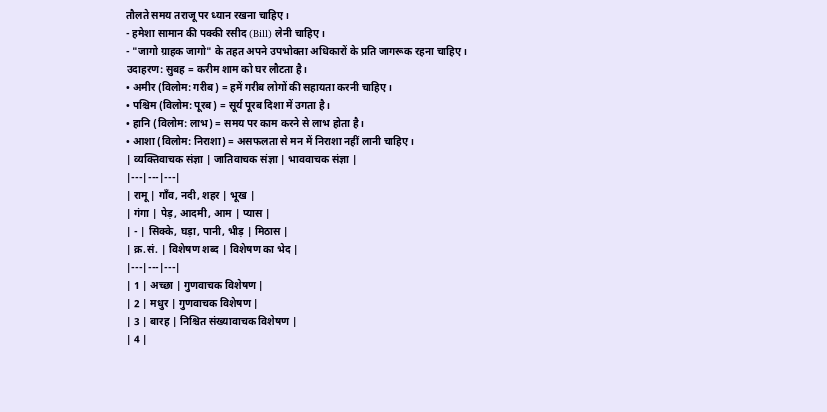तौलते समय तराजू पर ध्यान रखना चाहिए।
- हमेशा सामान की पक्की रसीद (Bill) लेनी चाहिए।
- "जागो ग्राहक जागो" के तहत अपने उपभोक्ता अधिकारों के प्रति जागरूक रहना चाहिए।
उदाहरण: सुबह = करीम शाम को घर लौटता है।
• अमीर (विलोम: गरीब) = हमें गरीब लोगों की सहायता करनी चाहिए।
• पश्चिम (विलोम: पूरब) = सूर्य पूरब दिशा में उगता है।
• हानि (विलोम: लाभ) = समय पर काम करने से लाभ होता है।
• आशा (विलोम: निराशा) = असफलता से मन में निराशा नहीं लानी चाहिए।
| व्यक्तिवाचक संज्ञा | जातिवाचक संज्ञा | भाववाचक संज्ञा |
|---|---|---|
| रामू | गाँव, नदी, शहर | भूख |
| गंगा | पेड़, आदमी, आम | प्यास |
| - | सिक्के, घड़ा, पानी, भीड़ | मिठास |
| क्र.सं. | विशेषण शब्द | विशेषण का भेद |
|---|---|---|
| 1 | अच्छा | गुणवाचक विशेषण |
| 2 | मधुर | गुणवाचक विशेषण |
| 3 | बारह | निश्चित संख्यावाचक विशेषण |
| 4 |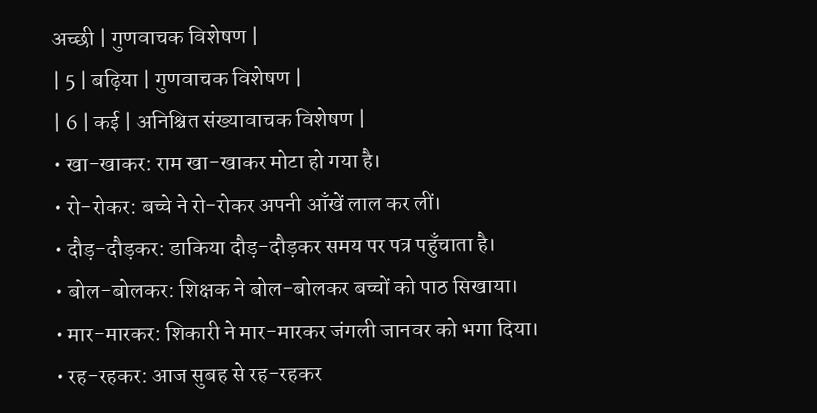अच्छी | गुणवाचक विशेषण |
| 5 | बढ़िया | गुणवाचक विशेषण |
| 6 | कई | अनिश्चित संख्यावाचक विशेषण |
• खा-खाकर: राम खा-खाकर मोटा हो गया है।
• रो-रोकर: बच्चे ने रो-रोकर अपनी आँखें लाल कर लीं।
• दौड़-दौड़कर: डाकिया दौड़-दौड़कर समय पर पत्र पहुँचाता है।
• बोल-बोलकर: शिक्षक ने बोल-बोलकर बच्चों को पाठ सिखाया।
• मार-मारकर: शिकारी ने मार-मारकर जंगली जानवर को भगा दिया।
• रह-रहकर: आज सुबह से रह-रहकर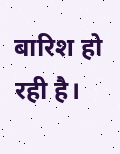बारिश हो रही है।